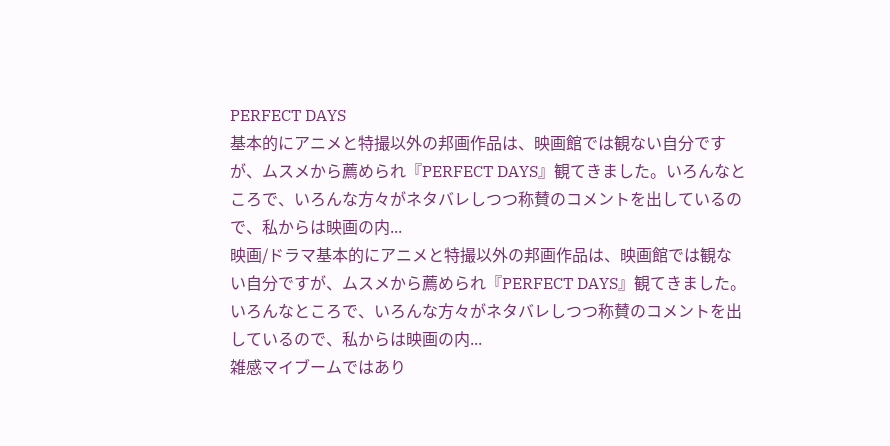PERFECT DAYS
基本的にアニメと特撮以外の邦画作品は、映画館では観ない自分ですが、ムスメから薦められ『PERFECT DAYS』観てきました。いろんなところで、いろんな方々がネタバレしつつ称賛のコメントを出しているので、私からは映画の内...
映画/ドラマ基本的にアニメと特撮以外の邦画作品は、映画館では観ない自分ですが、ムスメから薦められ『PERFECT DAYS』観てきました。いろんなところで、いろんな方々がネタバレしつつ称賛のコメントを出しているので、私からは映画の内...
雑感マイブームではあり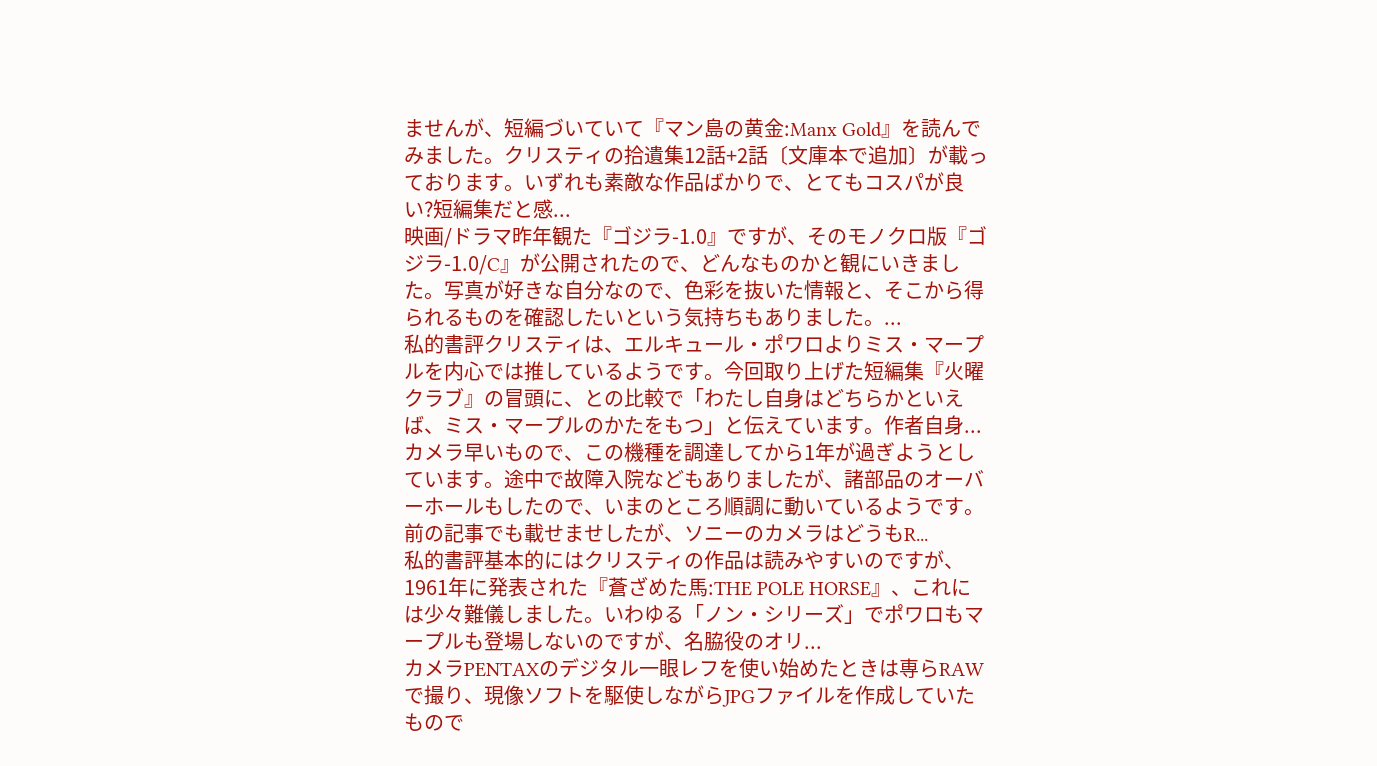ませんが、短編づいていて『マン島の黄金:Manx Gold』を読んでみました。クリスティの拾遺集12話+2話〔文庫本で追加〕が載っております。いずれも素敵な作品ばかりで、とてもコスパが良い?短編集だと感...
映画/ドラマ昨年観た『ゴジラ-1.0』ですが、そのモノクロ版『ゴジラ-1.0/C』が公開されたので、どんなものかと観にいきました。写真が好きな自分なので、色彩を抜いた情報と、そこから得られるものを確認したいという気持ちもありました。...
私的書評クリスティは、エルキュール・ポワロよりミス・マープルを内心では推しているようです。今回取り上げた短編集『火曜クラブ』の冒頭に、との比較で「わたし自身はどちらかといえば、ミス・マープルのかたをもつ」と伝えています。作者自身...
カメラ早いもので、この機種を調達してから1年が過ぎようとしています。途中で故障入院などもありましたが、諸部品のオーバーホールもしたので、いまのところ順調に動いているようです。前の記事でも載せませしたが、ソニーのカメラはどうもR...
私的書評基本的にはクリスティの作品は読みやすいのですが、1961年に発表された『蒼ざめた馬:THE POLE HORSE』、これには少々難儀しました。いわゆる「ノン・シリーズ」でポワロもマープルも登場しないのですが、名脇役のオリ...
カメラPENTAXのデジタル一眼レフを使い始めたときは専らRAWで撮り、現像ソフトを駆使しながらJPGファイルを作成していたもので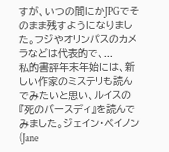すが、いつの間にかJPGでそのまま残すようになりました。フジやオリンパスのカメラなどは代表的で、...
私的書評年末年始には、新しい作家のミステリも読んでみたいと思い、ルイスの『死のバースディ』を読んでみました。ジェイン・ベイノン(Jane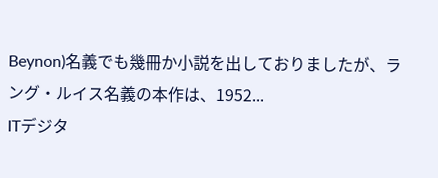Beynon)名義でも幾冊か小説を出しておりましたが、ラング・ルイス名義の本作は、1952...
ITデジタ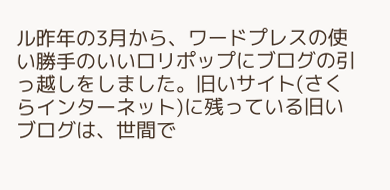ル昨年の3月から、ワードプレスの使い勝手のいいロリポップにブログの引っ越しをしました。旧いサイト(さくらインターネット)に残っている旧いブログは、世間で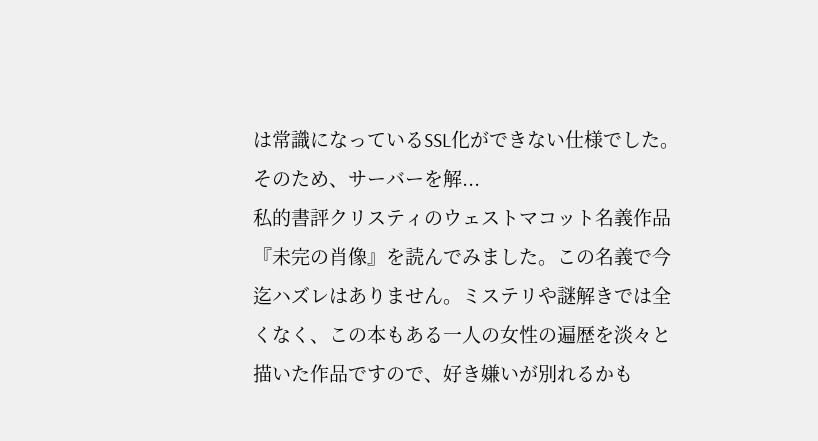は常識になっているSSL化ができない仕様でした。そのため、サーバーを解...
私的書評クリスティのウェストマコット名義作品『未完の肖像』を読んでみました。この名義で今迄ハズレはありません。ミステリや謎解きでは全くなく、この本もある一人の女性の遍歴を淡々と描いた作品ですので、好き嫌いが別れるかも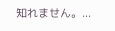知れません。...